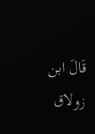قَالَ ابن زولاق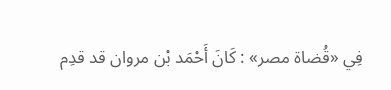فِي «قُضاة مصر» : كَانَ أَحْمَد بْن مروان قد قدِم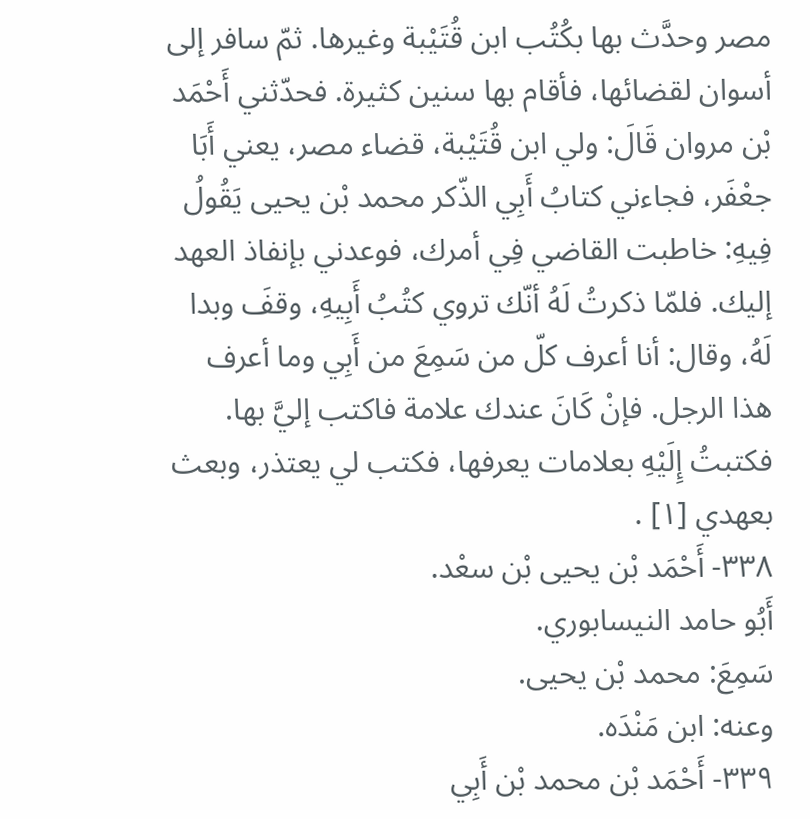مصر وحدَّث بها بكُتُب ابن قُتَيْبة وغيرها. ثمّ سافر إلى أسوان لقضائها، فأقام بها سنين كثيرة. فحدّثني أَحْمَد بْن مروان قَالَ: ولي ابن قُتَيْبة، قضاء مصر، يعني أَبَا جعْفَر، فجاءني كتابُ أَبِي الذّكر محمد بْن يحيى يَقُولُ فِيهِ: خاطبت القاضي فِي أمرك، فوعدني بإنفاذ العهد إليك. فلمّا ذكرتُ لَهُ أنّك تروي كتُبُ أَبِيهِ، وقفَ وبدا لَهُ، وقال: أنا أعرف كلّ من سَمِعَ من أَبِي وما أعرف هذا الرجل. فإنْ كَانَ عندك علامة فاكتب إليَّ بها. فكتبتُ إِلَيْهِ بعلامات يعرفها، فكتب لي يعتذر، وبعث بعهدي [١] .
٣٣٨- أَحْمَد بْن يحيى بْن سعْد.
أَبُو حامد النيسابوري.
سَمِعَ: محمد بْن يحيى.
وعنه: ابن مَنْدَه.
٣٣٩- أَحْمَد بْن محمد بْن أَبِي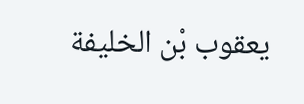يعقوب بْن الخليفة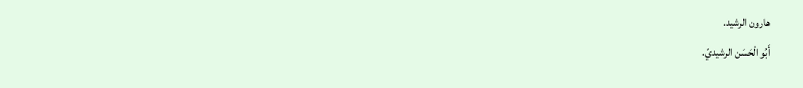هارون الرشيد.
أَبُو الْحَسَن الرشيديّ.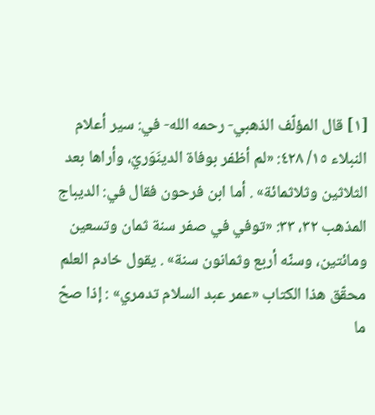[١] قال المؤلّف الذهبي- رحمه الله- في: سير أعلام النبلاء ١٥/ ٤٢٨: «لم أظفر بوفاة الدينَوَريّ، وأراها بعد الثلاثين وثلاثمائة» . أما ابن فرحون فقال في: الديباج المذهب ٣٢، ٣٣: «توفي في صفر سنة ثمان وتسعين ومائتين، وسنّه أربع وثمانون سنة» . يقول خادم العلم محقّق هذا الكتاب «عمر عبد السلام تدمري» : إذا صحّ ما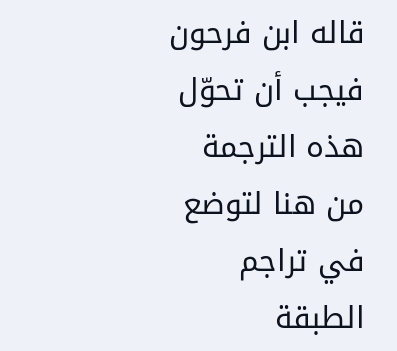قاله ابن فرحون فيجب أن تحوّل هذه الترجمة من هنا لتوضع في تراجم الطبقة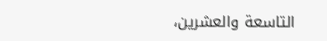التاسعة والعشرين،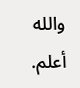والله أعلم.